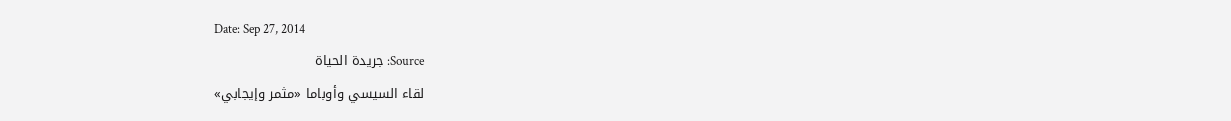Date: Sep 27, 2014
Source: جريدة الحياة
لقاء السيسي وأوباما «مثمر وإيجابي»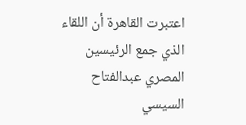اعتبرت القاهرة أن اللقاء الذي جمع الرئيسين المصري عبدالفتاح السيسي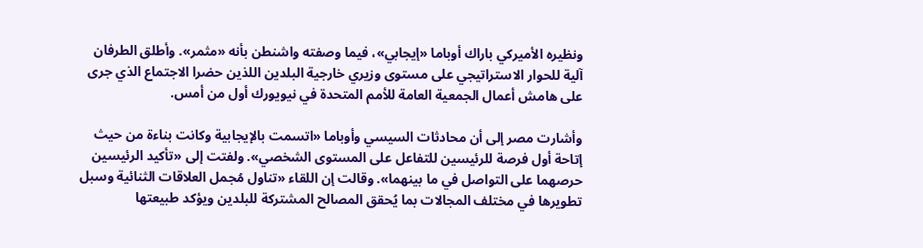ونظيره الأميركي باراك أوباما «إيجابي»، فيما وصفته واشنطن بأنه «مثمر». وأطلق الطرفان آلية للحوار الاستراتيجي على مستوى وزيري خارجية البلدين اللذين حضرا الاجتماع الذي جرى على هامش أعمال الجمعية العامة للأمم المتحدة في نيويورك أول من أمس.

وأشارت مصر إلى أن محادثات السيسي وأوباما «اتسمت بالإيجابية وكانت بناءة من حيث إتاحة أول فرصة للرئيسين للتفاعل على المستوى الشخصي». ولفتت إلى «تأكيد الرئيسين حرصهما على التواصل في ما بينهما». وقالت إن اللقاء «تناول مُجمل العلاقات الثنائية وسبل تطويرها في مختلف المجالات بما يُحقق المصالح المشتركة للبلدين ويؤكد طبيعتها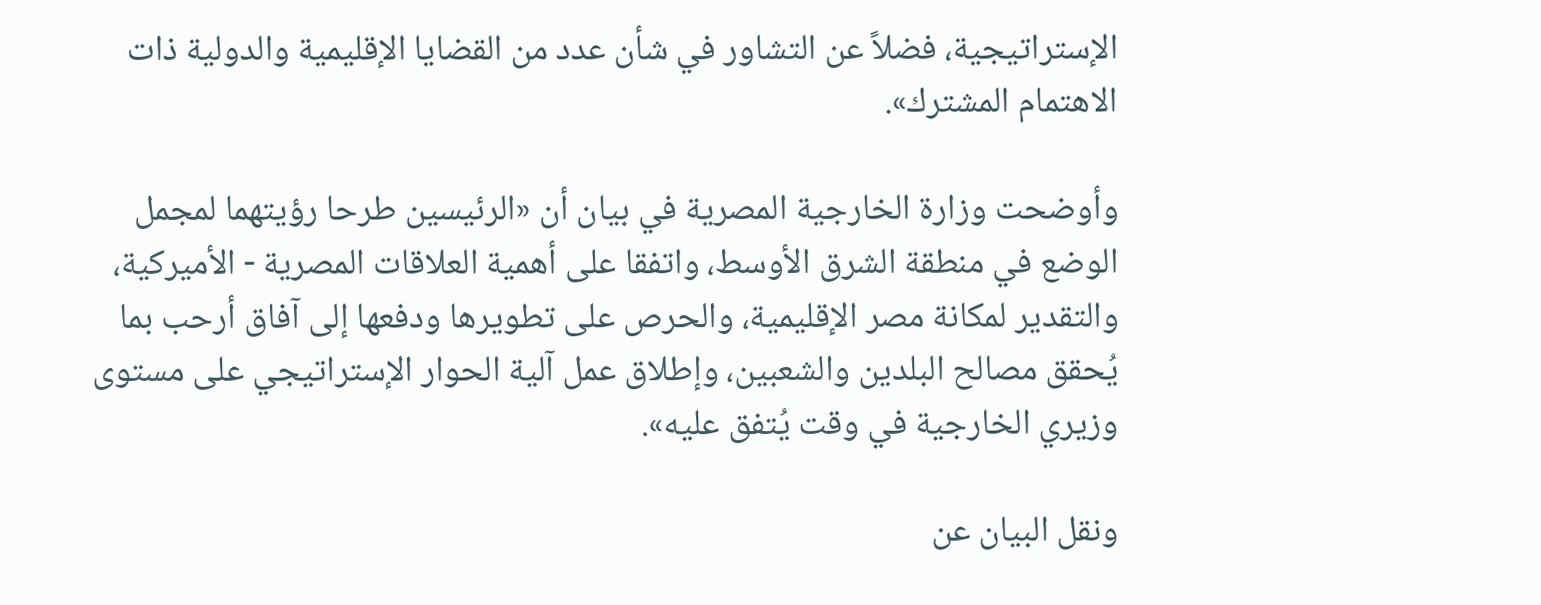الإستراتيجية، فضلاً عن التشاور في شأن عدد من القضايا الإقليمية والدولية ذات الاهتمام المشترك».

وأوضحت وزارة الخارجية المصرية في بيان أن «الرئيسين طرحا رؤيتهما لمجمل الوضع في منطقة الشرق الأوسط، واتفقا على أهمية العلاقات المصرية - الأميركية، والتقدير لمكانة مصر الإقليمية، والحرص على تطويرها ودفعها إلى آفاق أرحب بما يُحقق مصالح البلدين والشعبين، وإطلاق عمل آلية الحوار الإستراتيجي على مستوى وزيري الخارجية في وقت يُتفق عليه».

ونقل البيان عن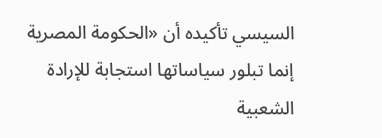السيسي تأكيده أن «الحكومة المصرية إنما تبلور سياساتها استجابة للإرادة الشعبية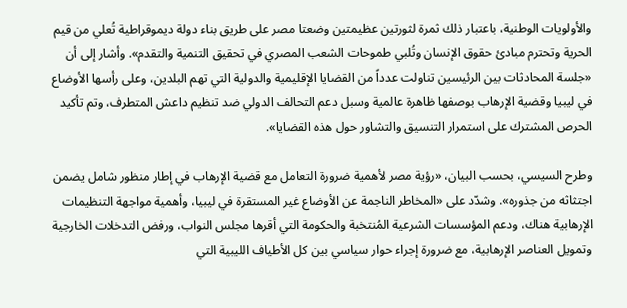والأولويات الوطنية، باعتبار ذلك ثمرة لثورتين عظيمتين وضعتا مصر على طريق بناء دولة ديموقراطية تُعلي من قيم الحرية وتحترم مبادئ حقوق الإنسان وتُلبي طموحات الشعب المصري في تحقيق التنمية والتقدم». وأشار إلى أن «جلسة المحادثات بين الرئيسين تناولت عدداً من القضايا الإقليمية والدولية التي تهم البلدين، وعلى رأسها الأوضاع في ليبيا وقضية الإرهاب بوصفها ظاهرة عالمية وسبل دعم التحالف الدولي ضد تنظيم داعش المتطرف، وتم تأكيد الحرص المشترك على استمرار التنسيق والتشاور حول هذه القضايا».

وطرح السيسي، بحسب البيان، «رؤية مصر لأهمية ضرورة التعامل مع قضية الإرهاب في إطار منظور شامل يضمن اجتثاثه من جذوره». وشدّد على «المخاطر الناجمة عن الأوضاع غير المستقرة في ليبيا، وأهمية مواجهة التنظيمات الإرهابية هناك، ودعم المؤسسات الشرعية المُنتخبة والحكومة التي أقرها مجلس النواب، ورفض التدخلات الخارجية وتمويل العناصر الإرهابية، مع ضرورة إجراء حوار سياسي بين كل الأطياف الليبية التي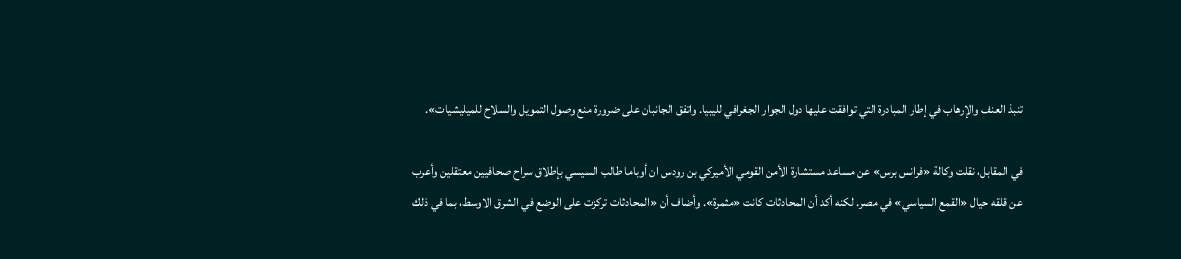تنبذ العنف والإرهاب في إطار المبادرة التي توافقت عليها دول الجوار الجغرافي لليبيا. واتفق الجانبان على ضرورة منع وصول التمويل والسلاح للميليشيات».

في المقابل، نقلت وكالة «فرانس برس» عن مساعد مستشارة الأمن القومي الأميركي بن رودس ان أوباما طالب السيسي بإطلاق سراح صحافيين معتقلين وأعرب عن قلقه حيال «القمع السياسي» في مصر. لكنه أكد أن المحادثات كانت «مثمرة». وأضاف أن «المحادثات تركزت على الوضع في الشرق الاوسط، بما في ذلك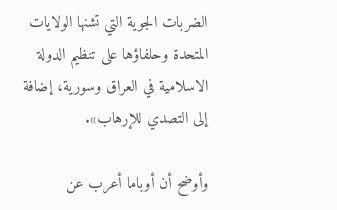الضربات الجوية التي تشنها الولايات المتحدة وحلفاؤها على تنظيم الدولة الاسلامية في العراق وسورية، إضافة إلى التصدي للإرهاب».

وأوضح أن أوباما أعرب عن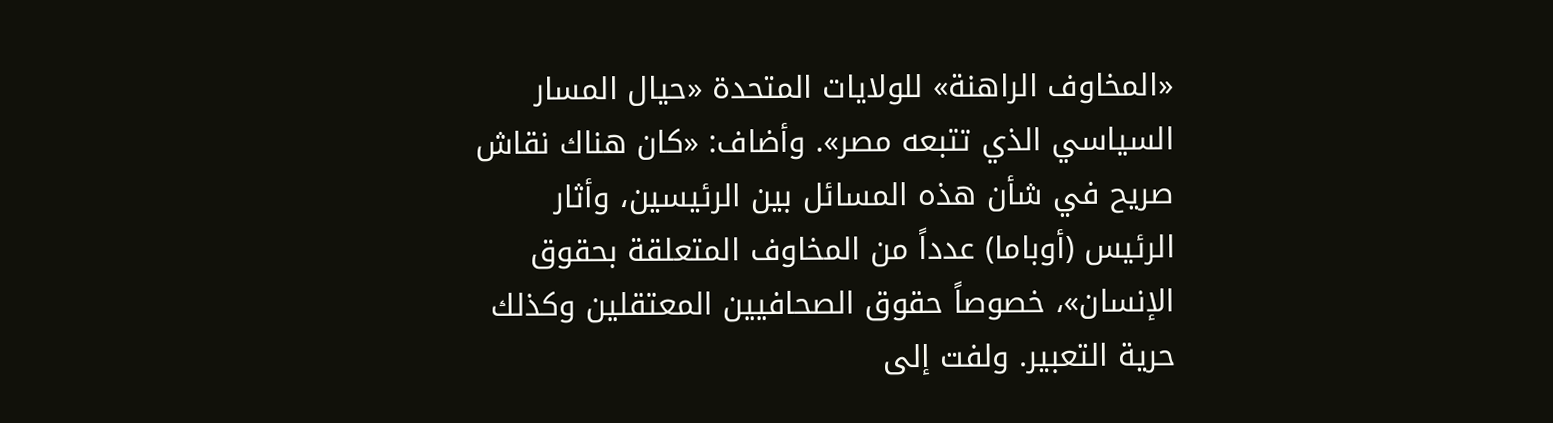«المخاوف الراهنة» للولايات المتحدة «حيال المسار السياسي الذي تتبعه مصر». وأضاف: «كان هناك نقاش صريح في شأن هذه المسائل بين الرئيسين، وأثار الرئيس (أوباما) عدداً من المخاوف المتعلقة بحقوق الإنسان»، خصوصاً حقوق الصحافيين المعتقلين وكذلك حرية التعبير. ولفت إلى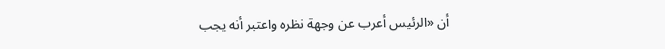أن «الرئيس أعرب عن وجهة نظره واعتبر أنه يجب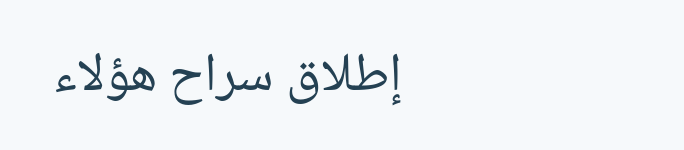إطلاق سراح هؤلاء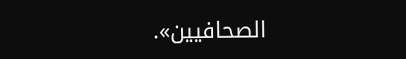الصحافيين».